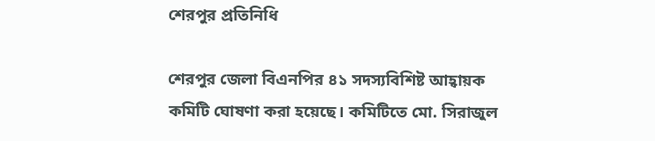শেরপুর প্রতিনিধি

শেরপুর জেলা বিএনপির ৪১ সদস্যবিশিষ্ট আহ্বায়ক কমিটি ঘোষণা করা হয়েছে। কমিটিতে মো. সিরাজুল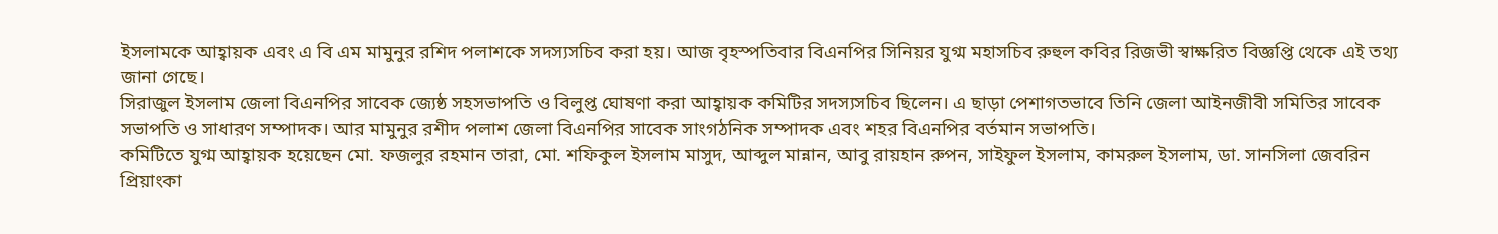ইসলামকে আহ্বায়ক এবং এ বি এম মামুনুর রশিদ পলাশকে সদস্যসচিব করা হয়। আজ বৃহস্পতিবার বিএনপির সিনিয়র যুগ্ম মহাসচিব রুহুল কবির রিজভী স্বাক্ষরিত বিজ্ঞপ্তি থেকে এই তথ্য জানা গেছে।
সিরাজুল ইসলাম জেলা বিএনপির সাবেক জ্যেষ্ঠ সহসভাপতি ও বিলুপ্ত ঘোষণা করা আহ্বায়ক কমিটির সদস্যসচিব ছিলেন। এ ছাড়া পেশাগতভাবে তিনি জেলা আইনজীবী সমিতির সাবেক সভাপতি ও সাধারণ সম্পাদক। আর মামুনুর রশীদ পলাশ জেলা বিএনপির সাবেক সাংগঠনিক সম্পাদক এবং শহর বিএনপির বর্তমান সভাপতি।
কমিটিতে যুগ্ম আহ্বায়ক হয়েছেন মো. ফজলুর রহমান তারা, মো. শফিকুল ইসলাম মাসুদ, আব্দুল মান্নান, আবু রায়হান রুপন, সাইফুল ইসলাম, কামরুল ইসলাম, ডা. সানসিলা জেবরিন প্রিয়াংকা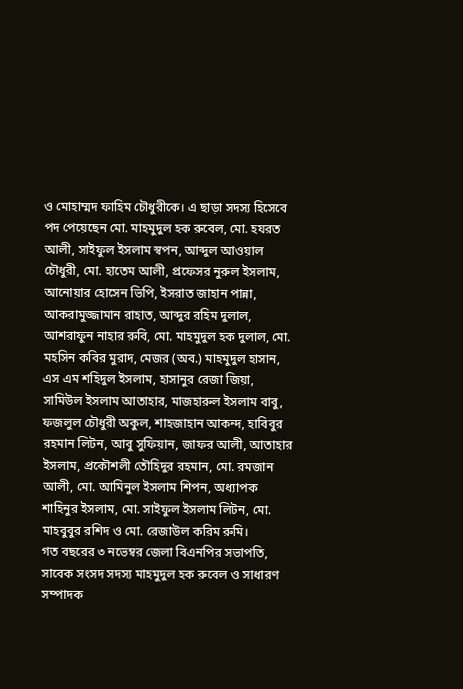ও মোহাম্মদ ফাহিম চৌধুরীকে। এ ছাড়া সদস্য হিসেবে পদ পেয়েছেন মো. মাহমুদুল হক রুবেল, মো. হযরত আলী, সাইফুল ইসলাম স্বপন, আব্দুল আওয়াল চৌধুরী, মো. হাতেম আলী, প্রফেসর নুরুল ইসলাম, আনোয়ার হোসেন ভিপি, ইসরাত জাহান পান্না, আকরামুজ্জামান রাহাত, আব্দুর রহিম দুলাল, আশরাফুন নাহার রুবি, মো. মাহমুদুল হক দুলাল, মো. মহসিন কবির মুরাদ, মেজর (অব.) মাহমুদুল হাসান, এস এম শহিদুল ইসলাম, হাসানুর রেজা জিয়া, সামিউল ইসলাম আতাহার, মাজহারুল ইসলাম বাবু, ফজলুল চৌধুরী অকুল, শাহজাহান আকন্দ, হাবিবুর রহমান লিটন, আবু সুফিয়ান, জাফর আলী, আতাহার ইসলাম, প্রকৌশলী তৌহিদুর রহমান, মো. রমজান আলী, মো. আমিনুল ইসলাম শিপন, অধ্যাপক শাহিনুর ইসলাম, মো. সাইফুল ইসলাম লিটন, মো. মাহবুবুর রশিদ ও মো. রেজাউল করিম রুমি।
গত বছরের ৩ নভেম্বর জেলা বিএনপির সভাপতি, সাবেক সংসদ সদস্য মাহমুদুল হক রুবেল ও সাধারণ সম্পাদক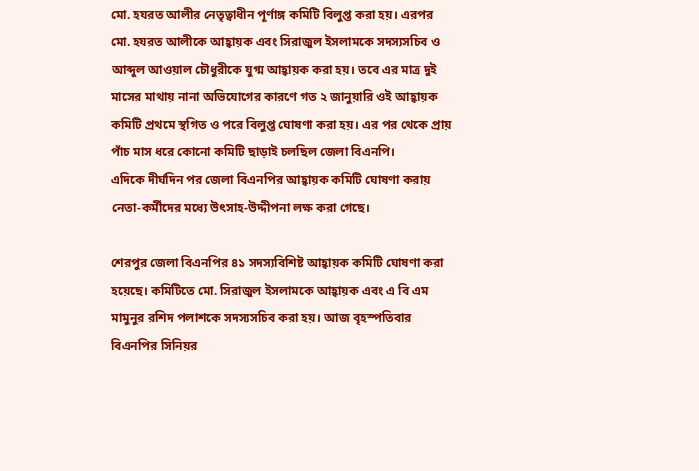মো. হযরত আলীর নেতৃত্বাধীন পূর্ণাঙ্গ কমিটি বিলুপ্ত করা হয়। এরপর মো. হযরত আলীকে আহ্বায়ক এবং সিরাজুল ইসলামকে সদস্যসচিব ও আব্দুল আওয়াল চৌধুরীকে যুগ্ম আহ্বায়ক করা হয়। তবে এর মাত্র দুই মাসের মাথায় নানা অভিযোগের কারণে গত ২ জানুয়ারি ওই আহ্বায়ক কমিটি প্রথমে স্থগিত ও পরে বিলুপ্ত ঘোষণা করা হয়। এর পর থেকে প্রায় পাঁচ মাস ধরে কোনো কমিটি ছাড়াই চলছিল জেলা বিএনপি।
এদিকে দীর্ঘদিন পর জেলা বিএনপির আহ্বায়ক কমিটি ঘোষণা করায় নেতা-কর্মীদের মধ্যে উৎসাহ-উদ্দীপনা লক্ষ করা গেছে।

শেরপুর জেলা বিএনপির ৪১ সদস্যবিশিষ্ট আহ্বায়ক কমিটি ঘোষণা করা হয়েছে। কমিটিতে মো. সিরাজুল ইসলামকে আহ্বায়ক এবং এ বি এম মামুনুর রশিদ পলাশকে সদস্যসচিব করা হয়। আজ বৃহস্পতিবার বিএনপির সিনিয়র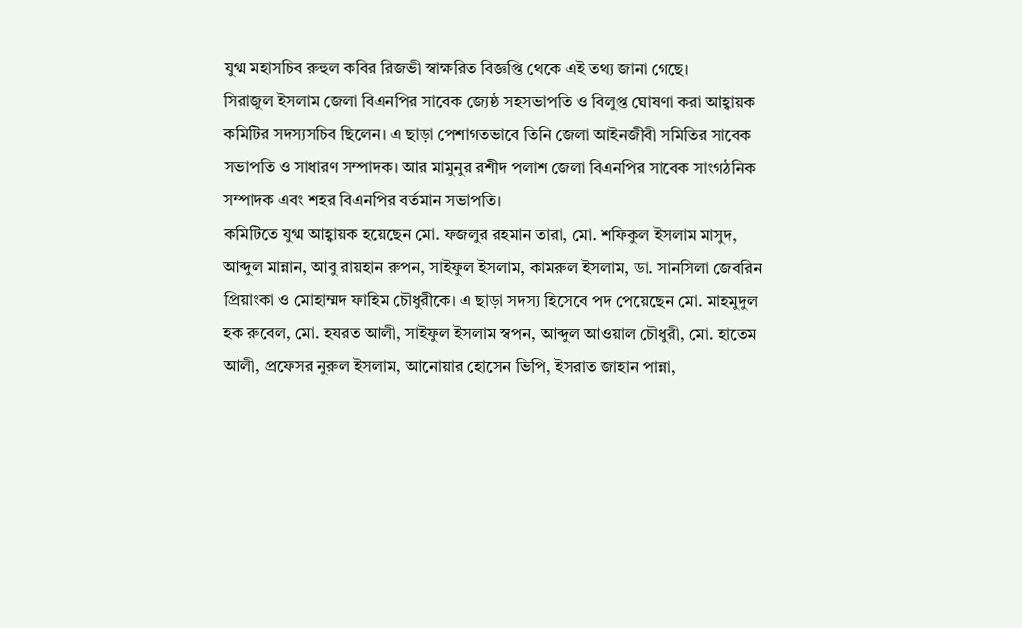যুগ্ম মহাসচিব রুহুল কবির রিজভী স্বাক্ষরিত বিজ্ঞপ্তি থেকে এই তথ্য জানা গেছে।
সিরাজুল ইসলাম জেলা বিএনপির সাবেক জ্যেষ্ঠ সহসভাপতি ও বিলুপ্ত ঘোষণা করা আহ্বায়ক কমিটির সদস্যসচিব ছিলেন। এ ছাড়া পেশাগতভাবে তিনি জেলা আইনজীবী সমিতির সাবেক সভাপতি ও সাধারণ সম্পাদক। আর মামুনুর রশীদ পলাশ জেলা বিএনপির সাবেক সাংগঠনিক সম্পাদক এবং শহর বিএনপির বর্তমান সভাপতি।
কমিটিতে যুগ্ম আহ্বায়ক হয়েছেন মো. ফজলুর রহমান তারা, মো. শফিকুল ইসলাম মাসুদ, আব্দুল মান্নান, আবু রায়হান রুপন, সাইফুল ইসলাম, কামরুল ইসলাম, ডা. সানসিলা জেবরিন প্রিয়াংকা ও মোহাম্মদ ফাহিম চৌধুরীকে। এ ছাড়া সদস্য হিসেবে পদ পেয়েছেন মো. মাহমুদুল হক রুবেল, মো. হযরত আলী, সাইফুল ইসলাম স্বপন, আব্দুল আওয়াল চৌধুরী, মো. হাতেম আলী, প্রফেসর নুরুল ইসলাম, আনোয়ার হোসেন ভিপি, ইসরাত জাহান পান্না,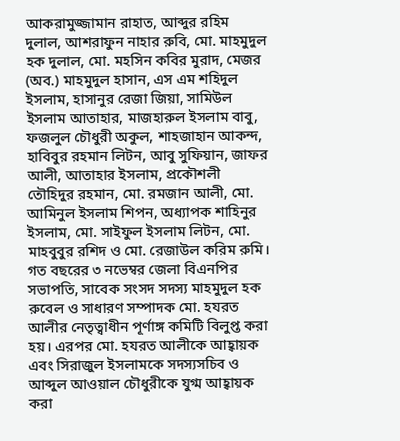আকরামুজ্জামান রাহাত, আব্দুর রহিম দুলাল, আশরাফুন নাহার রুবি, মো. মাহমুদুল হক দুলাল, মো. মহসিন কবির মুরাদ, মেজর (অব.) মাহমুদুল হাসান, এস এম শহিদুল ইসলাম, হাসানুর রেজা জিয়া, সামিউল ইসলাম আতাহার, মাজহারুল ইসলাম বাবু, ফজলুল চৌধুরী অকুল, শাহজাহান আকন্দ, হাবিবুর রহমান লিটন, আবু সুফিয়ান, জাফর আলী, আতাহার ইসলাম, প্রকৌশলী তৌহিদুর রহমান, মো. রমজান আলী, মো. আমিনুল ইসলাম শিপন, অধ্যাপক শাহিনুর ইসলাম, মো. সাইফুল ইসলাম লিটন, মো. মাহবুবুর রশিদ ও মো. রেজাউল করিম রুমি।
গত বছরের ৩ নভেম্বর জেলা বিএনপির সভাপতি, সাবেক সংসদ সদস্য মাহমুদুল হক রুবেল ও সাধারণ সম্পাদক মো. হযরত আলীর নেতৃত্বাধীন পূর্ণাঙ্গ কমিটি বিলুপ্ত করা হয়। এরপর মো. হযরত আলীকে আহ্বায়ক এবং সিরাজুল ইসলামকে সদস্যসচিব ও আব্দুল আওয়াল চৌধুরীকে যুগ্ম আহ্বায়ক করা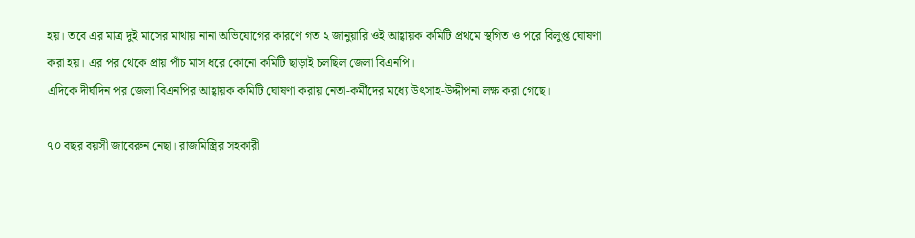হয়। তবে এর মাত্র দুই মাসের মাথায় নানা অভিযোগের কারণে গত ২ জানুয়ারি ওই আহ্বায়ক কমিটি প্রথমে স্থগিত ও পরে বিলুপ্ত ঘোষণা করা হয়। এর পর থেকে প্রায় পাঁচ মাস ধরে কোনো কমিটি ছাড়াই চলছিল জেলা বিএনপি।
এদিকে দীর্ঘদিন পর জেলা বিএনপির আহ্বায়ক কমিটি ঘোষণা করায় নেতা-কর্মীদের মধ্যে উৎসাহ-উদ্দীপনা লক্ষ করা গেছে।

৭০ বছর বয়সী জাবেরুন নেছা। রাজমিস্ত্রির সহকারী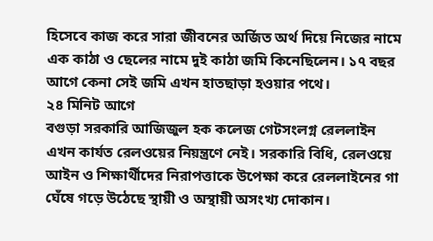হিসেবে কাজ করে সারা জীবনের অর্জিত অর্থ দিয়ে নিজের নামে এক কাঠা ও ছেলের নামে দুই কাঠা জমি কিনেছিলেন। ১৭ বছর আগে কেনা সেই জমি এখন হাতছাড়া হওয়ার পথে।
২৪ মিনিট আগে
বগুড়া সরকারি আজিজুল হক কলেজ গেটসংলগ্ন রেললাইন এখন কার্যত রেলওয়ের নিয়ন্ত্রণে নেই। সরকারি বিধি, রেলওয়ে আইন ও শিক্ষার্থীদের নিরাপত্তাকে উপেক্ষা করে রেললাইনের গা ঘেঁষে গড়ে উঠেছে স্থায়ী ও অস্থায়ী অসংখ্য দোকান।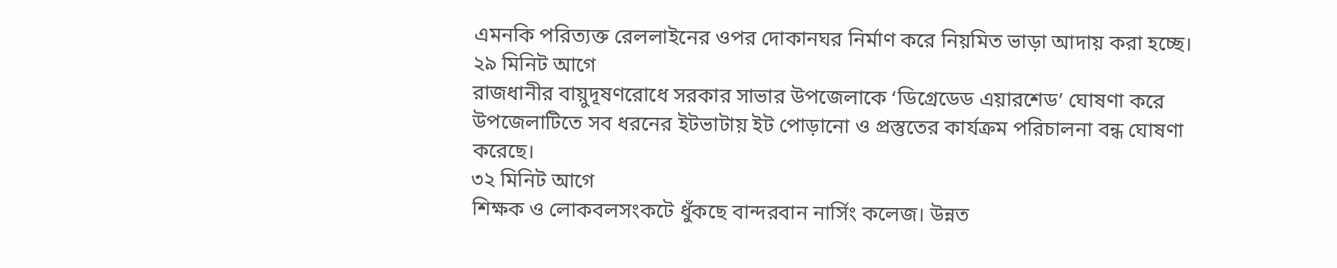এমনকি পরিত্যক্ত রেললাইনের ওপর দোকানঘর নির্মাণ করে নিয়মিত ভাড়া আদায় করা হচ্ছে।
২৯ মিনিট আগে
রাজধানীর বায়ুদূষণরোধে সরকার সাভার উপজেলাকে ‘ডিগ্রেডেড এয়ারশেড’ ঘোষণা করে উপজেলাটিতে সব ধরনের ইটভাটায় ইট পোড়ানো ও প্রস্তুতের কার্যক্রম পরিচালনা বন্ধ ঘোষণা করেছে।
৩২ মিনিট আগে
শিক্ষক ও লোকবলসংকটে ধুঁকছে বান্দরবান নার্সিং কলেজ। উন্নত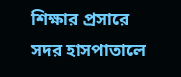শিক্ষার প্রসারে সদর হাসপাতালে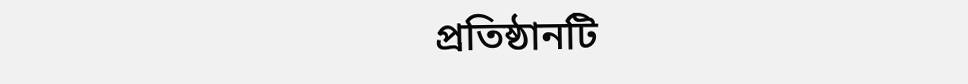প্রতিষ্ঠানটি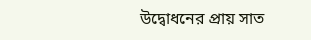উদ্বোধনের প্রায় সাত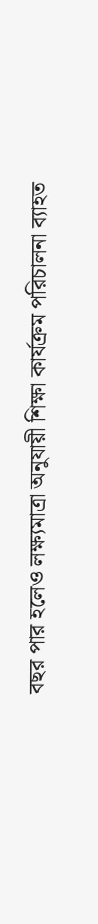বছর পার হলেও লক্ষ্যমাত্রা অনুযায়ী শিক্ষা কার্যক্রম পরিচালনা ব্যাহত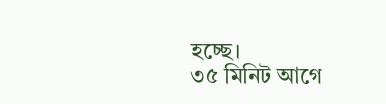হচ্ছে।
৩৫ মিনিট আগে